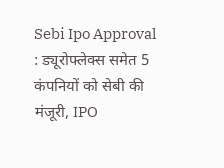Sebi Ipo Approval : ड्यूरोफ्लेक्स समेत 5 कंपनियों को सेबी की मंजूरी, IPO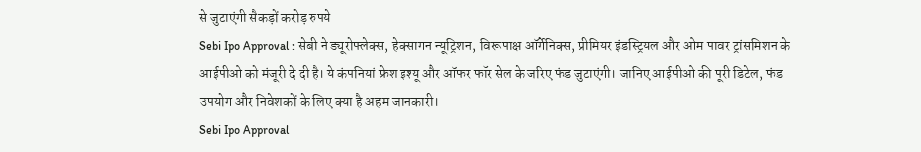से जुटाएंगी सैकड़ों करोड़ रुपये
Sebi Ipo Approval : सेबी ने ड्यूरोफ्लेक्स, हेक्सागन न्यूट्रिशन, विरूपाक्ष ऑर्गेनिक्स, प्रीमियर इंडस्ट्रियल और ओम पावर ट्रांसमिशन के आईपीओ को मंजूरी दे दी है। ये कंपनियां फ्रेश इश्यू और ऑफर फॉर सेल के जरिए फंड जुटाएंगी। जानिए आईपीओ की पूरी डिटेल, फंड उपयोग और निवेशकों के लिए क्या है अहम जानकारी।
Sebi Ipo Approval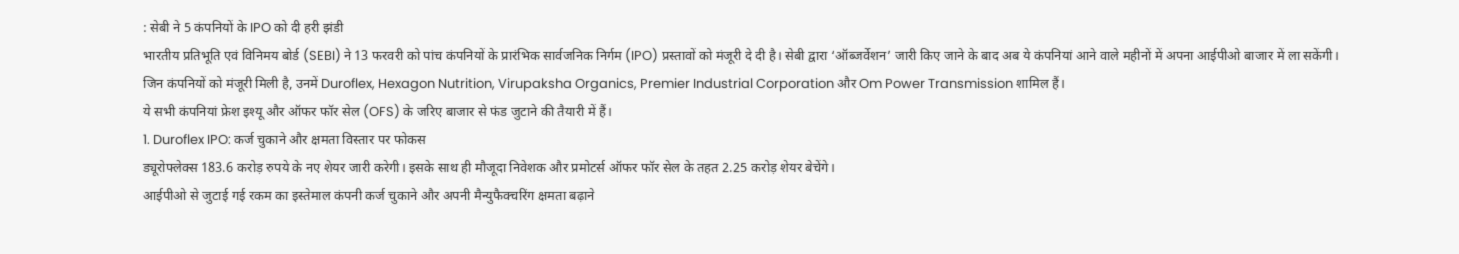: सेबी ने 5 कंपनियों के IPO को दी हरी झंडी
भारतीय प्रतिभूति एवं विनिमय बोर्ड (SEBI) ने 13 फरवरी को पांच कंपनियों के प्रारंभिक सार्वजनिक निर्गम (IPO) प्रस्तावों को मंजूरी दे दी है। सेबी द्वारा ‘ऑब्जर्वेशन’ जारी किए जाने के बाद अब ये कंपनियां आने वाले महीनों में अपना आईपीओ बाजार में ला सकेंगी।
जिन कंपनियों को मंजूरी मिली है, उनमें Duroflex, Hexagon Nutrition, Virupaksha Organics, Premier Industrial Corporation और Om Power Transmission शामिल हैं।
ये सभी कंपनियां फ्रेश इश्यू और ऑफर फॉर सेल (OFS) के जरिए बाजार से फंड जुटाने की तैयारी में हैं।
1. Duroflex IPO: कर्ज चुकाने और क्षमता विस्तार पर फोकस
ड्यूरोफ्लेक्स 183.6 करोड़ रुपये के नए शेयर जारी करेगी। इसके साथ ही मौजूदा निवेशक और प्रमोटर्स ऑफर फॉर सेल के तहत 2.25 करोड़ शेयर बेचेंगे।
आईपीओ से जुटाई गई रकम का इस्तेमाल कंपनी कर्ज चुकाने और अपनी मैन्युफैक्चरिंग क्षमता बढ़ाने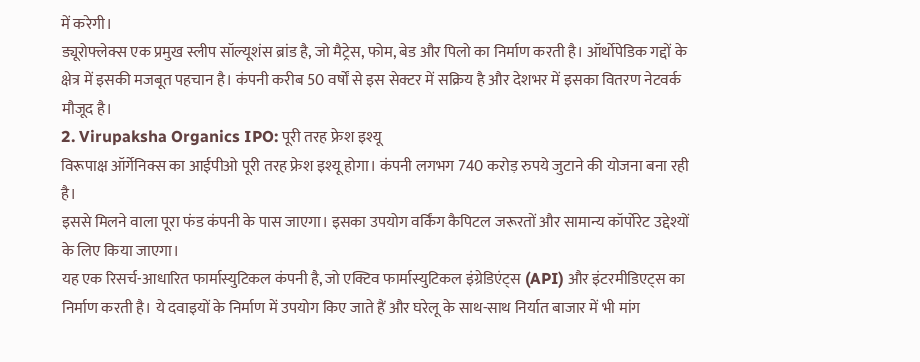में करेगी।
ड्यूरोफ्लेक्स एक प्रमुख स्लीप सॉल्यूशंस ब्रांड है, जो मैट्रेस, फोम, बेड और पिलो का निर्माण करती है। ऑर्थोपेडिक गद्दों के क्षेत्र में इसकी मजबूत पहचान है। कंपनी करीब 50 वर्षों से इस सेक्टर में सक्रिय है और देशभर में इसका वितरण नेटवर्क मौजूद है।
2. Virupaksha Organics IPO: पूरी तरह फ्रेश इश्यू
विरूपाक्ष ऑर्गेनिक्स का आईपीओ पूरी तरह फ्रेश इश्यू होगा। कंपनी लगभग 740 करोड़ रुपये जुटाने की योजना बना रही है।
इससे मिलने वाला पूरा फंड कंपनी के पास जाएगा। इसका उपयोग वर्किंग कैपिटल जरूरतों और सामान्य कॉर्पोरेट उद्देश्यों के लिए किया जाएगा।
यह एक रिसर्च-आधारित फार्मास्युटिकल कंपनी है, जो एक्टिव फार्मास्युटिकल इंग्रेडिएंट्स (API) और इंटरमीडिएट्स का निर्माण करती है। ये दवाइयों के निर्माण में उपयोग किए जाते हैं और घरेलू के साथ-साथ निर्यात बाजार में भी मांग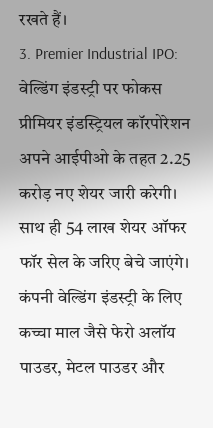रखते हैं।
3. Premier Industrial IPO: वेल्डिंग इंडस्ट्री पर फोकस
प्रीमियर इंडस्ट्रियल कॉरपोरेशन अपने आईपीओ के तहत 2.25 करोड़ नए शेयर जारी करेगी। साथ ही 54 लाख शेयर ऑफर फॉर सेल के जरिए बेचे जाएंगे।
कंपनी वेल्डिंग इंडस्ट्री के लिए कच्चा माल जैसे फेरो अलॉय पाउडर, मेटल पाउडर और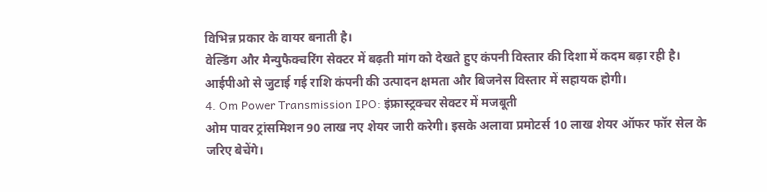विभिन्न प्रकार के वायर बनाती है।
वेल्डिंग और मैन्युफैक्चरिंग सेक्टर में बढ़ती मांग को देखते हुए कंपनी विस्तार की दिशा में कदम बढ़ा रही है। आईपीओ से जुटाई गई राशि कंपनी की उत्पादन क्षमता और बिजनेस विस्तार में सहायक होगी।
4. Om Power Transmission IPO: इंफ्रास्ट्रक्चर सेक्टर में मजबूती
ओम पावर ट्रांसमिशन 90 लाख नए शेयर जारी करेगी। इसके अलावा प्रमोटर्स 10 लाख शेयर ऑफर फॉर सेल के जरिए बेचेंगे।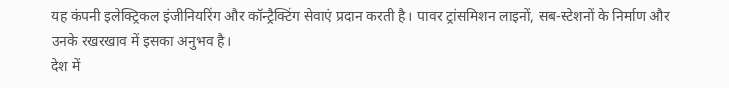यह कंपनी इलेक्ट्रिकल इंजीनियरिंग और कॉन्ट्रैक्टिंग सेवाएं प्रदान करती है। पावर ट्रांसमिशन लाइनों, सब-स्टेशनों के निर्माण और उनके रखरखाव में इसका अनुभव है।
देश में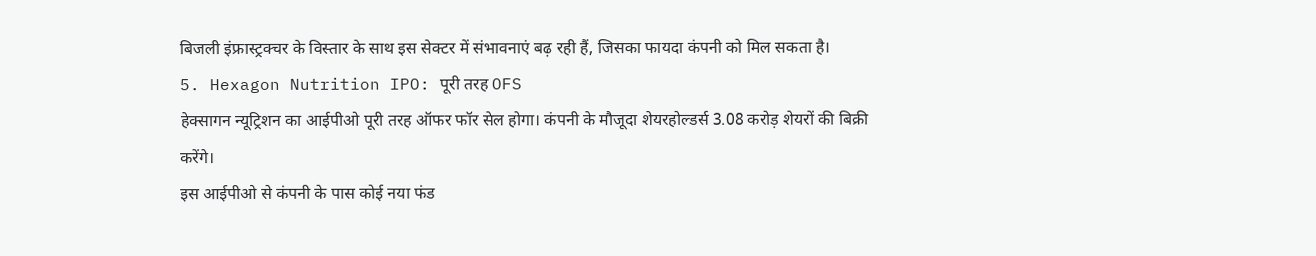बिजली इंफ्रास्ट्रक्चर के विस्तार के साथ इस सेक्टर में संभावनाएं बढ़ रही हैं, जिसका फायदा कंपनी को मिल सकता है।
5. Hexagon Nutrition IPO: पूरी तरह OFS
हेक्सागन न्यूट्रिशन का आईपीओ पूरी तरह ऑफर फॉर सेल होगा। कंपनी के मौजूदा शेयरहोल्डर्स 3.08 करोड़ शेयरों की बिक्री करेंगे।
इस आईपीओ से कंपनी के पास कोई नया फंड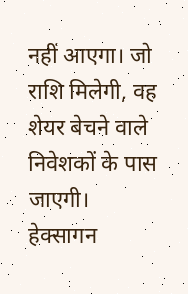नहीं आएगा। जो राशि मिलेगी, वह शेयर बेचने वाले निवेशकों के पास जाएगी।
हेक्सागन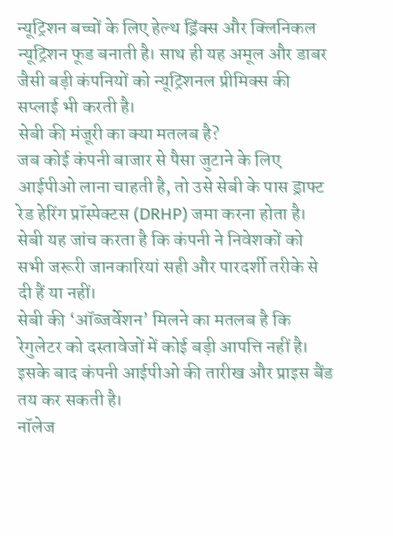न्यूट्रिशन बच्चों के लिए हेल्थ ड्रिंक्स और क्लिनिकल न्यूट्रिशन फूड बनाती है। साथ ही यह अमूल और डाबर जैसी बड़ी कंपनियों को न्यूट्रिशनल प्रीमिक्स की सप्लाई भी करती है।
सेबी की मंजूरी का क्या मतलब है?
जब कोई कंपनी बाजार से पैसा जुटाने के लिए आईपीओ लाना चाहती है, तो उसे सेबी के पास ड्राफ्ट रेड हेरिंग प्रॉस्पेक्टस (DRHP) जमा करना होता है।
सेबी यह जांच करता है कि कंपनी ने निवेशकों को सभी जरूरी जानकारियां सही और पारदर्शी तरीके से दी हैं या नहीं।
सेबी की ‘ऑब्जर्वेशन’ मिलने का मतलब है कि रेगुलेटर को दस्तावेजों में कोई बड़ी आपत्ति नहीं है। इसके बाद कंपनी आईपीओ की तारीख और प्राइस बैंड तय कर सकती है।
नॉलेज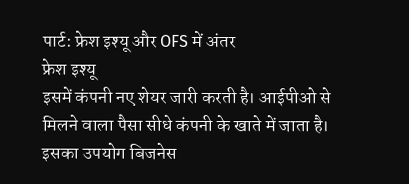पार्ट: फ्रेश इश्यू और OFS में अंतर
फ्रेश इश्यू
इसमें कंपनी नए शेयर जारी करती है। आईपीओ से मिलने वाला पैसा सीधे कंपनी के खाते में जाता है। इसका उपयोग बिजनेस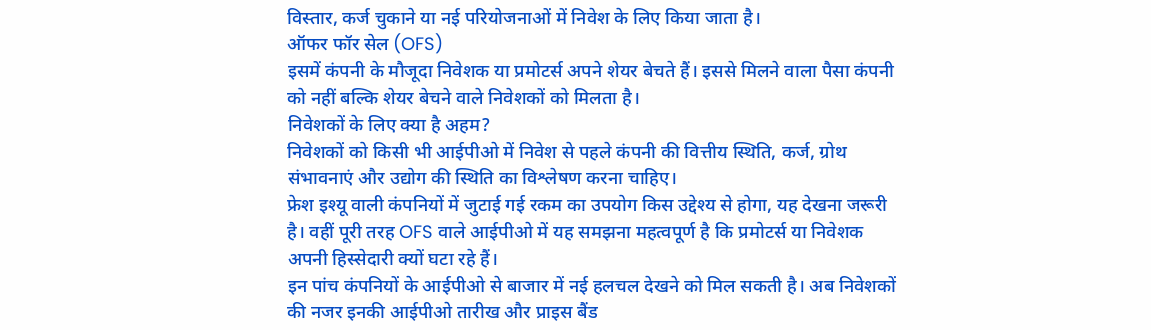विस्तार, कर्ज चुकाने या नई परियोजनाओं में निवेश के लिए किया जाता है।
ऑफर फॉर सेल (OFS)
इसमें कंपनी के मौजूदा निवेशक या प्रमोटर्स अपने शेयर बेचते हैं। इससे मिलने वाला पैसा कंपनी को नहीं बल्कि शेयर बेचने वाले निवेशकों को मिलता है।
निवेशकों के लिए क्या है अहम?
निवेशकों को किसी भी आईपीओ में निवेश से पहले कंपनी की वित्तीय स्थिति, कर्ज, ग्रोथ संभावनाएं और उद्योग की स्थिति का विश्लेषण करना चाहिए।
फ्रेश इश्यू वाली कंपनियों में जुटाई गई रकम का उपयोग किस उद्देश्य से होगा, यह देखना जरूरी है। वहीं पूरी तरह OFS वाले आईपीओ में यह समझना महत्वपूर्ण है कि प्रमोटर्स या निवेशक अपनी हिस्सेदारी क्यों घटा रहे हैं।
इन पांच कंपनियों के आईपीओ से बाजार में नई हलचल देखने को मिल सकती है। अब निवेशकों की नजर इनकी आईपीओ तारीख और प्राइस बैंड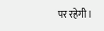पर रहेगी।